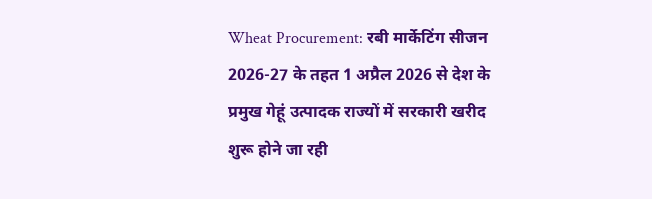Wheat Procurement: रबी मार्केटिंग सीजन 2026-27 के तहत 1 अप्रैल 2026 से देश के प्रमुख गेहूं उत्पादक राज्यों में सरकारी खरीद शुरू होने जा रही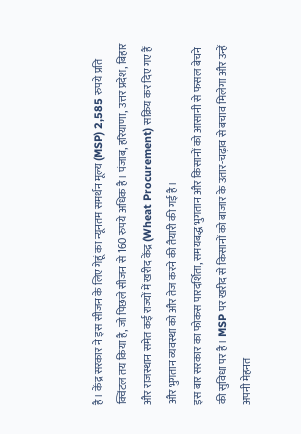है। केंद्र सरकार ने इस सीजन के लिए गेहूं का न्यूनतम समर्थन मूल्य (MSP) 2,585 रुपये प्रति क्विंटल तय किया है, जो पिछले सीजन से 160 रुपये अधिक है। पंजाब, हरियाणा, उत्तर प्रदेश, बिहार और राजस्थान समेत कई राज्यों में खरीद केंद्र (Wheat Procurement) सक्रिय कर दिए गए हैं और भुगतान व्यवस्था को और तेज करने की तैयारी की गई है।
इस बार सरकार का फोकस पारदर्शिता, समयबद्ध भुगतान और किसानों को आसानी से फसल बेचने की सुविधा पर है। MSP पर खरीद से किसानों को बाजार के उतार-चढ़ाव से बचाव मिलेगा और उन्हें अपनी मेहनत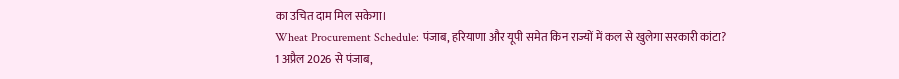का उचित दाम मिल सकेगा।
Wheat Procurement Schedule: पंजाब, हरियाणा और यूपी समेत किन राज्यों में कल से खुलेगा सरकारी कांटा?
1 अप्रैल 2026 से पंजाब,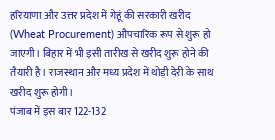हरियाणा और उत्तर प्रदेश में गेहूं की सरकारी खरीद (Wheat Procurement) औपचारिक रूप से शुरू हो जाएगी। बिहार में भी इसी तारीख से खरीद शुरू होने की तैयारी है। राजस्थान और मध्य प्रदेश में थोड़ी देरी के साथ खरीद शुरू होगी।
पंजाब में इस बार 122-132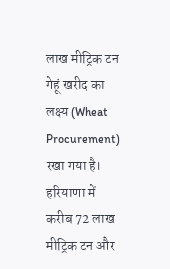लाख मीट्रिक टन गेहूं खरीद का लक्ष्य (Wheat Procurement) रखा गया है। हरियाणा में करीब 72 लाख मीट्रिक टन और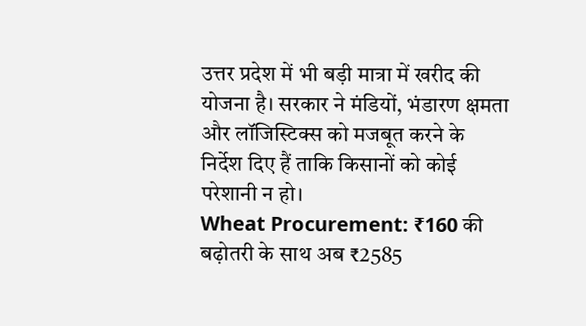उत्तर प्रदेश में भी बड़ी मात्रा में खरीद की योजना है। सरकार ने मंडियों, भंडारण क्षमता और लॉजिस्टिक्स को मजबूत करने के निर्देश दिए हैं ताकि किसानों को कोई परेशानी न हो।
Wheat Procurement: ₹160 की बढ़ोतरी के साथ अब ₹2585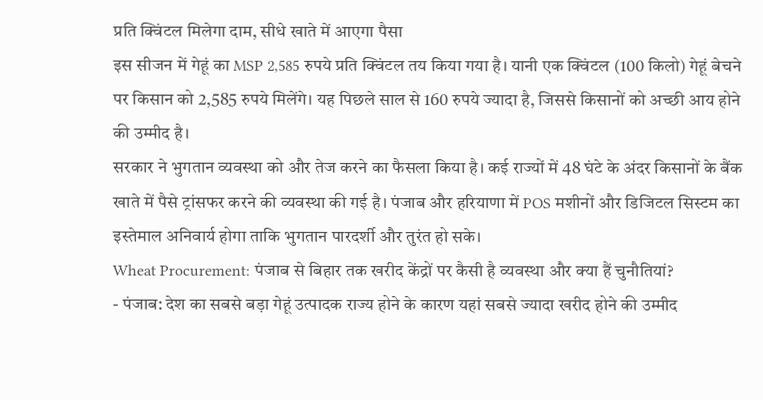प्रति क्विंटल मिलेगा दाम, सीधे खाते में आएगा पैसा
इस सीजन में गेहूं का MSP 2,585 रुपये प्रति क्विंटल तय किया गया है। यानी एक क्विंटल (100 किलो) गेहूं बेचने पर किसान को 2,585 रुपये मिलेंगे। यह पिछले साल से 160 रुपये ज्यादा है, जिससे किसानों को अच्छी आय होने की उम्मीद है।
सरकार ने भुगतान व्यवस्था को और तेज करने का फैसला किया है। कई राज्यों में 48 घंटे के अंदर किसानों के बैंक खाते में पैसे ट्रांसफर करने की व्यवस्था की गई है। पंजाब और हरियाणा में POS मशीनों और डिजिटल सिस्टम का इस्तेमाल अनिवार्य होगा ताकि भुगतान पारदर्शी और तुरंत हो सके।
Wheat Procurement: पंजाब से बिहार तक खरीद केंद्रों पर कैसी है व्यवस्था और क्या हैं चुनौतियां?
- पंजाब: देश का सबसे बड़ा गेहूं उत्पादक राज्य होने के कारण यहां सबसे ज्यादा खरीद होने की उम्मीद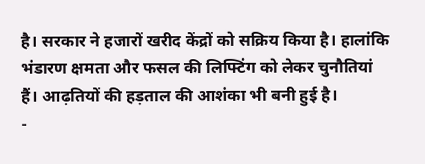है। सरकार ने हजारों खरीद केंद्रों को सक्रिय किया है। हालांकि भंडारण क्षमता और फसल की लिफ्टिंग को लेकर चुनौतियां हैं। आढ़तियों की हड़ताल की आशंका भी बनी हुई है।
-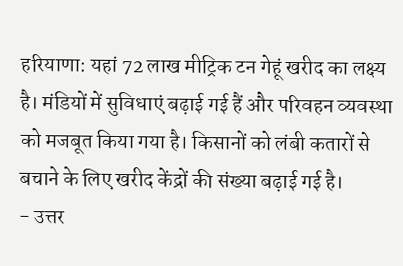हरियाणा: यहां 72 लाख मीट्रिक टन गेहूं खरीद का लक्ष्य है। मंडियों में सुविधाएं बढ़ाई गई हैं और परिवहन व्यवस्था को मजबूत किया गया है। किसानों को लंबी कतारों से बचाने के लिए खरीद केंद्रों की संख्या बढ़ाई गई है।
- उत्तर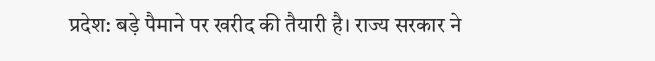प्रदेश: बड़े पैमाने पर खरीद की तैयारी है। राज्य सरकार ने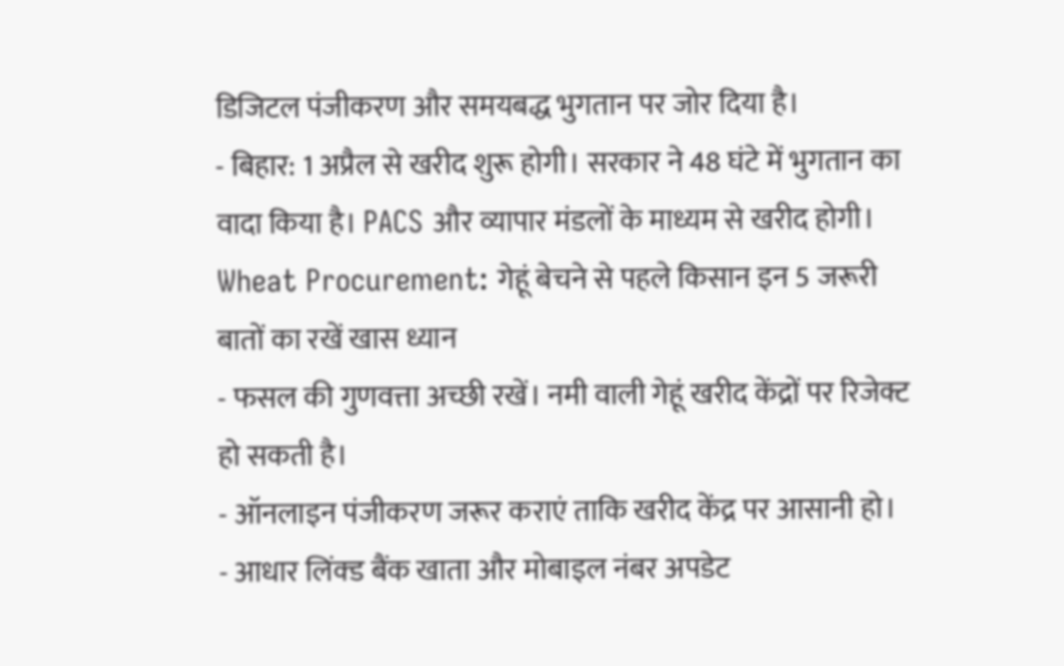डिजिटल पंजीकरण और समयबद्ध भुगतान पर जोर दिया है।
- बिहार: 1 अप्रैल से खरीद शुरू होगी। सरकार ने 48 घंटे में भुगतान का वादा किया है। PACS और व्यापार मंडलों के माध्यम से खरीद होगी।
Wheat Procurement: गेहूं बेचने से पहले किसान इन 5 जरूरी बातों का रखें खास ध्यान
- फसल की गुणवत्ता अच्छी रखें। नमी वाली गेहूं खरीद केंद्रों पर रिजेक्ट हो सकती है।
- ऑनलाइन पंजीकरण जरूर कराएं ताकि खरीद केंद्र पर आसानी हो।
- आधार लिंक्ड बैंक खाता और मोबाइल नंबर अपडेट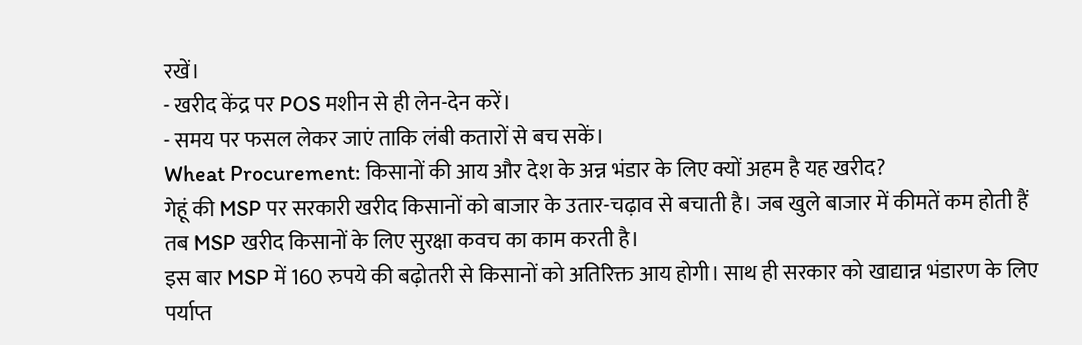रखें।
- खरीद केंद्र पर POS मशीन से ही लेन-देन करें।
- समय पर फसल लेकर जाएं ताकि लंबी कतारों से बच सकें।
Wheat Procurement: किसानों की आय और देश के अन्न भंडार के लिए क्यों अहम है यह खरीद?
गेहूं की MSP पर सरकारी खरीद किसानों को बाजार के उतार-चढ़ाव से बचाती है। जब खुले बाजार में कीमतें कम होती हैं तब MSP खरीद किसानों के लिए सुरक्षा कवच का काम करती है।
इस बार MSP में 160 रुपये की बढ़ोतरी से किसानों को अतिरिक्त आय होगी। साथ ही सरकार को खाद्यान्न भंडारण के लिए पर्याप्त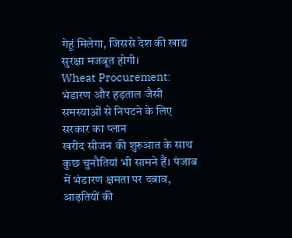गेहूं मिलेगा, जिससे देश की खाद्य सुरक्षा मजबूत होगी।
Wheat Procurement: भंडारण और हड़ताल जैसी समस्याओं से निपटने के लिए सरकार का प्लान
खरीद सीजन की शुरुआत के साथ कुछ चुनौतियां भी सामने हैं। पंजाब में भंडारण क्षमता पर दबाव, आढ़तियों की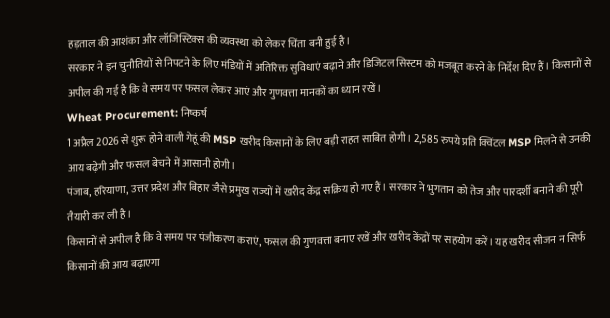हड़ताल की आशंका और लॉजिस्टिक्स की व्यवस्था को लेकर चिंता बनी हुई है।
सरकार ने इन चुनौतियों से निपटने के लिए मंडियों में अतिरिक्त सुविधाएं बढ़ाने और डिजिटल सिस्टम को मजबूत करने के निर्देश दिए हैं। किसानों से अपील की गई है कि वे समय पर फसल लेकर आएं और गुणवत्ता मानकों का ध्यान रखें।
Wheat Procurement: निष्कर्ष
1 अप्रैल 2026 से शुरू होने वाली गेहूं की MSP खरीद किसानों के लिए बड़ी राहत साबित होगी। 2,585 रुपये प्रति क्विंटल MSP मिलने से उनकी आय बढ़ेगी और फसल बेचने में आसानी होगी।
पंजाब, हरियाणा, उत्तर प्रदेश और बिहार जैसे प्रमुख राज्यों में खरीद केंद्र सक्रिय हो गए हैं। सरकार ने भुगतान को तेज और पारदर्शी बनाने की पूरी तैयारी कर ली है।
किसानों से अपील है कि वे समय पर पंजीकरण कराएं, फसल की गुणवत्ता बनाए रखें और खरीद केंद्रों पर सहयोग करें। यह खरीद सीजन न सिर्फ किसानों की आय बढ़ाएगा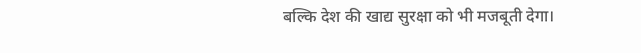बल्कि देश की खाद्य सुरक्षा को भी मजबूती देगा।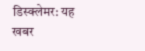डिस्क्लेमर: यह खबर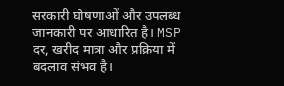सरकारी घोषणाओं और उपलब्ध जानकारी पर आधारित है। MSP दर, खरीद मात्रा और प्रक्रिया में बदलाव संभव है।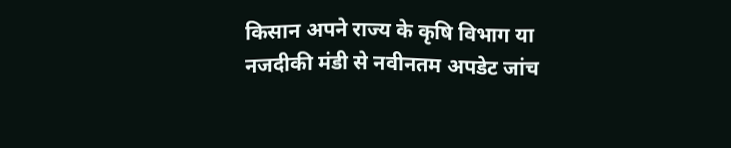किसान अपने राज्य के कृषि विभाग या नजदीकी मंडी से नवीनतम अपडेट जांच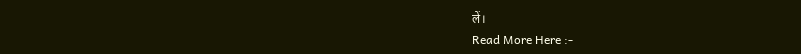लें।
Read More Here :-